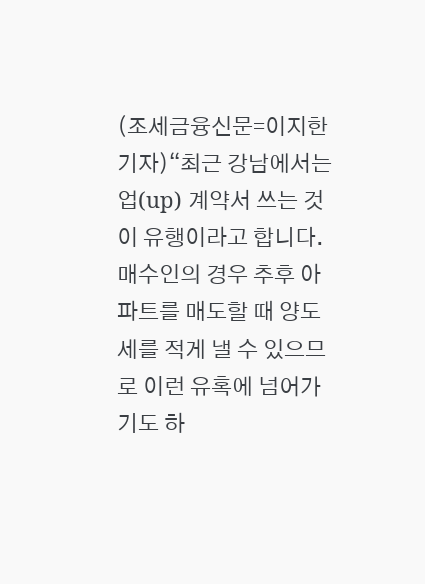(조세금융신문=이지한 기자)“최근 강남에서는 업(up) 계약서 쓰는 것이 유행이라고 합니다. 매수인의 경우 추후 아파트를 매도할 때 양도세를 적게 낼 수 있으므로 이런 유혹에 넘어가기도 하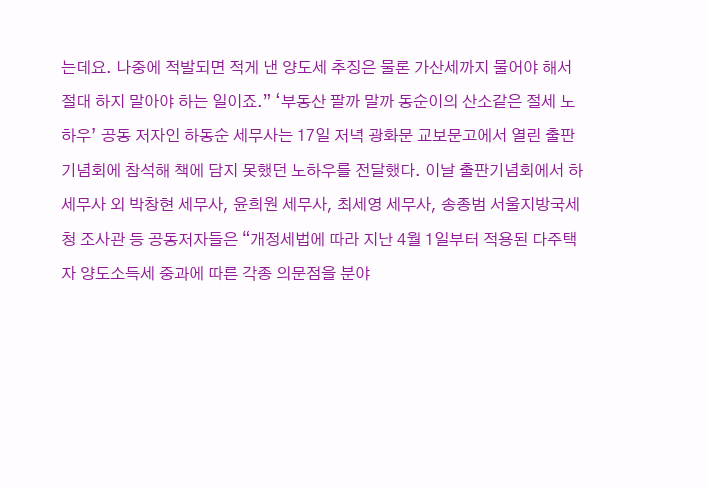는데요. 나중에 적발되면 적게 낸 양도세 추징은 물론 가산세까지 물어야 해서 절대 하지 말아야 하는 일이죠.” ‘부동산 팔까 말까 동순이의 산소같은 절세 노하우’ 공동 저자인 하동순 세무사는 17일 저녁 광화문 교보문고에서 열린 출판기념회에 참석해 책에 담지 못했던 노하우를 전달했다. 이날 출판기념회에서 하 세무사 외 박창현 세무사, 윤희원 세무사, 최세영 세무사, 송종범 서울지방국세청 조사관 등 공동저자들은 “개정세법에 따라 지난 4월 1일부터 적용된 다주택자 양도소득세 중과에 따른 각종 의문점을 분야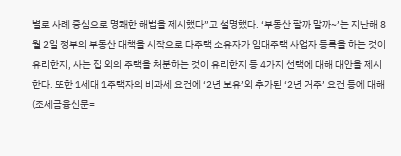별로 사례 중심으로 명쾌한 해법을 제시했다”고 설명했다. ‘부동산 팔까 말까~’는 지난해 8월 2일 정부의 부동산 대책을 시작으로 다주택 소유자가 임대주택 사업자 등록을 하는 것이 유리한지, 사는 집 외의 주택을 처분하는 것이 유리한지 등 4가지 선택에 대해 대안을 제시한다. 또한 1세대 1주택자의 비과세 요건에 ‘2년 보유’외 추가된 ‘2년 거주’ 요건 등에 대해
(조세금융신문=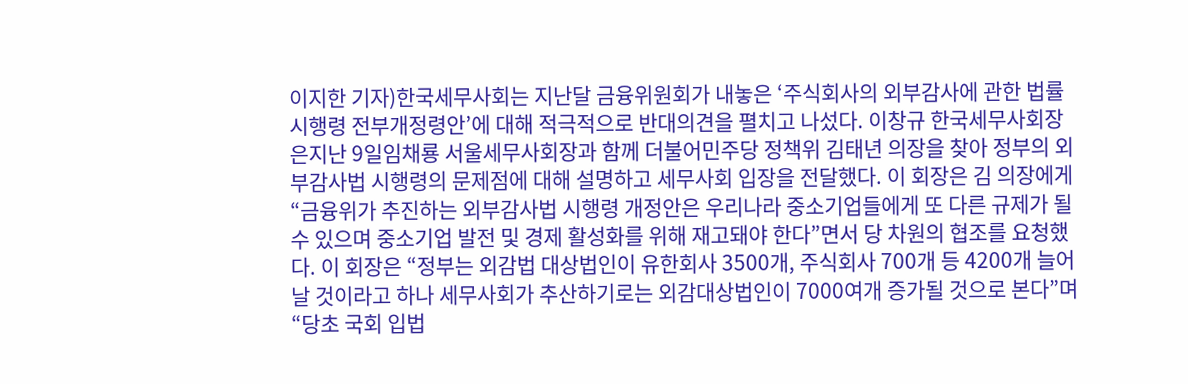이지한 기자)한국세무사회는 지난달 금융위원회가 내놓은 ‘주식회사의 외부감사에 관한 법률 시행령 전부개정령안’에 대해 적극적으로 반대의견을 펼치고 나섰다. 이창규 한국세무사회장은지난 9일임채룡 서울세무사회장과 함께 더불어민주당 정책위 김태년 의장을 찾아 정부의 외부감사법 시행령의 문제점에 대해 설명하고 세무사회 입장을 전달했다. 이 회장은 김 의장에게 “금융위가 추진하는 외부감사법 시행령 개정안은 우리나라 중소기업들에게 또 다른 규제가 될 수 있으며 중소기업 발전 및 경제 활성화를 위해 재고돼야 한다”면서 당 차원의 협조를 요청했다. 이 회장은 “정부는 외감법 대상법인이 유한회사 3500개, 주식회사 700개 등 4200개 늘어날 것이라고 하나 세무사회가 추산하기로는 외감대상법인이 7000여개 증가될 것으로 본다”며 “당초 국회 입법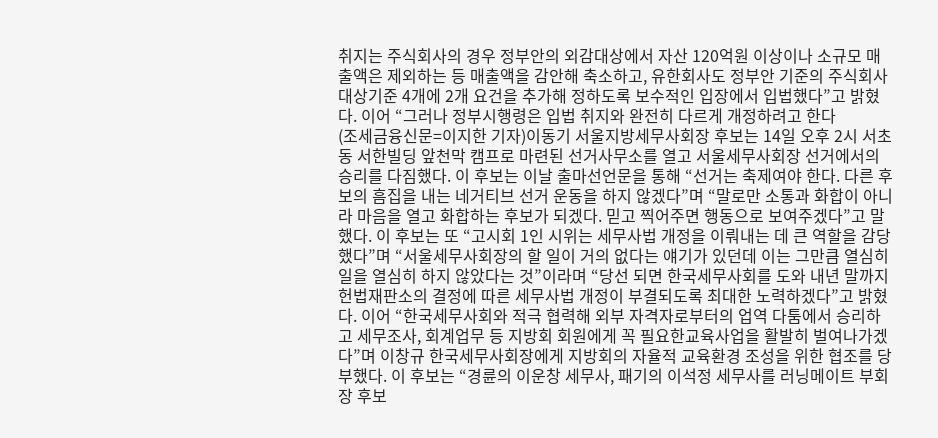취지는 주식회사의 경우 정부안의 외감대상에서 자산 120억원 이상이나 소규모 매출액은 제외하는 등 매출액을 감안해 축소하고, 유한회사도 정부안 기준의 주식회사 대상기준 4개에 2개 요건을 추가해 정하도록 보수적인 입장에서 입법했다”고 밝혔다. 이어 “그러나 정부시행령은 입법 취지와 완전히 다르게 개정하려고 한다
(조세금융신문=이지한 기자)이동기 서울지방세무사회장 후보는 14일 오후 2시 서초동 서한빌딩 앞천막 캠프로 마련된 선거사무소를 열고 서울세무사회장 선거에서의 승리를 다짐했다. 이 후보는 이날 출마선언문을 통해 “선거는 축제여야 한다. 다른 후보의 흠집을 내는 네거티브 선거 운동을 하지 않겠다”며 “말로만 소통과 화합이 아니라 마음을 열고 화합하는 후보가 되겠다. 믿고 찍어주면 행동으로 보여주겠다”고 말했다. 이 후보는 또 “고시회 1인 시위는 세무사법 개정을 이뤄내는 데 큰 역할을 감당했다”며 “서울세무사회장의 할 일이 거의 없다는 얘기가 있던데 이는 그만큼 열심히 일을 열심히 하지 않았다는 것”이라며 “당선 되면 한국세무사회를 도와 내년 말까지 헌법재판소의 결정에 따른 세무사법 개정이 부결되도록 최대한 노력하겠다”고 밝혔다. 이어 “한국세무사회와 적극 협력해 외부 자격자로부터의 업역 다툼에서 승리하고 세무조사, 회계업무 등 지방회 회원에게 꼭 필요한교육사업을 활발히 벌여나가겠다”며 이창규 한국세무사회장에게 지방회의 자율적 교육환경 조성을 위한 협조를 당부했다. 이 후보는 “경륜의 이운창 세무사, 패기의 이석정 세무사를 러닝메이트 부회장 후보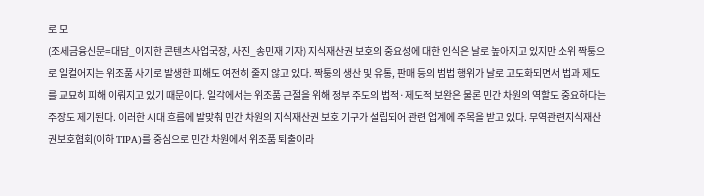로 모
(조세금융신문=대담_이지한 콘텐츠사업국장, 사진_송민재 기자) 지식재산권 보호의 중요성에 대한 인식은 날로 높아지고 있지만 소위 짝퉁으로 일컬어지는 위조품 사기로 발생한 피해도 여전히 줄지 않고 있다. 짝퉁의 생산 및 유통, 판매 등의 범법 행위가 날로 고도화되면서 법과 제도를 교묘히 피해 이뤄지고 있기 때문이다. 일각에서는 위조품 근절을 위해 정부 주도의 법적·제도적 보완은 물론 민간 차원의 역할도 중요하다는 주장도 제기된다. 이러한 시대 흐름에 발맞춰 민간 차원의 지식재산권 보호 기구가 설립되어 관련 업계에 주목을 받고 있다. 무역관련지식재산권보호협회(이하 TIPA)를 중심으로 민간 차원에서 위조품 퇴출이라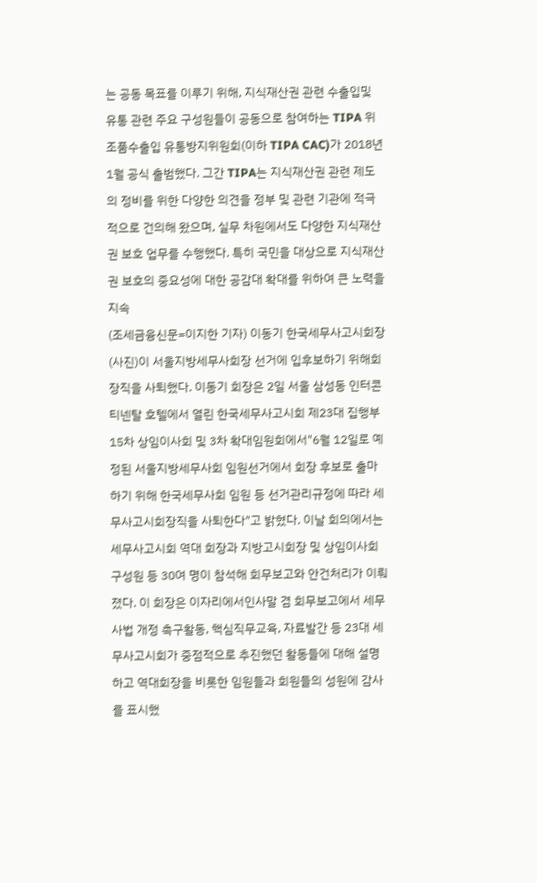는 공동 목표를 이루기 위해, 지식재산권 관련 수출입및 유통 관련 주요 구성원들이 공동으로 참여하는 TIPA 위조품수출입 유통방지위원회(이하 TIPA CAC)가 2018년 1월 공식 출범했다. 그간 TIPA는 지식재산권 관련 제도의 정비를 위한 다양한 의견을 정부 및 관련 기관에 적극적으로 건의해 왔으며, 실무 차원에서도 다양한 지식재산권 보호 업무를 수행했다. 특히 국민을 대상으로 지식재산권 보호의 중요성에 대한 공감대 확대를 위하여 큰 노력을 지속
(조세금융신문=이지한 기자) 이동기 한국세무사고시회장(사진)이 서울지방세무사회장 선거에 입후보하기 위해회장직을 사퇴했다. 이동기 회장은 2일 서울 삼성동 인터콘티넨탈 호텔에서 열린 한국세무사고시회 제23대 집행부 15차 상임이사회 및 3차 확대임원회에서"6월 12일로 예정된 서울지방세무사회 임원선거에서 회장 후보로 출마하기 위해 한국세무사회 임원 등 선거관리규정에 따라 세무사고시회장직을 사퇴한다"고 밝혔다. 이날 회의에서는세무사고시회 역대 회장과 지방고시회장 및 상임이사회 구성원 등 30여 명이 참석해 회무보고와 안건처리가 이뤄졌다. 이 회장은 이자리에서인사말 겸 회무보고에서 세무사법 개정 촉구활동, 핵심직무교육, 자료발간 등 23대 세무사고시회가 중점적으로 추진했던 활동들에 대해 설명하고 역대회장을 비롯한 임원들과 회원들의 성원에 감사를 표시했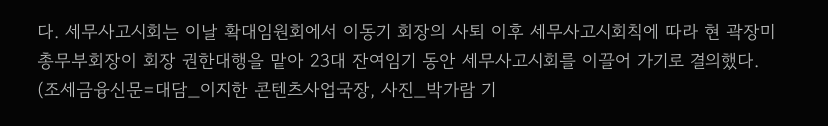다. 세무사고시회는 이날 확대임원회에서 이동기 회장의 사퇴 이후 세무사고시회칙에 따라 현 곽장미 총무부회장이 회장 권한대행을 맡아 23대 잔여임기 동안 세무사고시회를 이끌어 가기로 결의했다.
(조세금융신문=대담_이지한 콘텐츠사업국장, 사진_박가람 기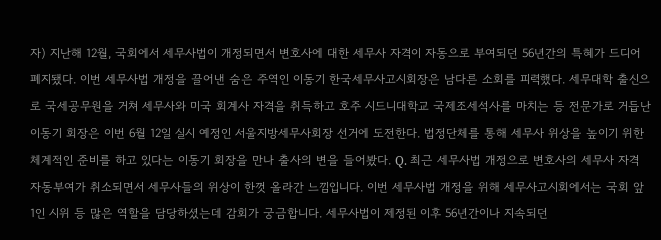자) 지난해 12월, 국회에서 세무사법이 개정되면서 변호사에 대한 세무사 자격이 자동으로 부여되던 56년간의 특혜가 드디어 폐지됐다. 이번 세무사법 개정을 끌어낸 숨은 주역인 이동기 한국세무사고시회장은 남다른 소회를 피력했다. 세무대학 출신으로 국세공무원을 거쳐 세무사와 미국 회계사 자격을 취득하고 호주 시드니대학교 국제조세석사를 마치는 등 전문가로 거듭난 이동기 회장은 이번 6월 12일 실시 예정인 서울지방세무사회장 선거에 도전한다. 법정단체를 통해 세무사 위상을 높이기 위한 체계적인 준비를 하고 있다는 이동기 회장을 만나 출사의 변을 들어봤다. Q. 최근 세무사법 개정으로 변호사의 세무사 자격 자동부여가 취소되면서 세무사들의 위상이 한껏 올라간 느낌입니다. 이번 세무사법 개정을 위해 세무사고시회에서는 국회 앞 1인 시위 등 많은 역할을 담당하셨는데 감회가 궁금합니다. 세무사법이 제정된 이후 56년간이나 지속되던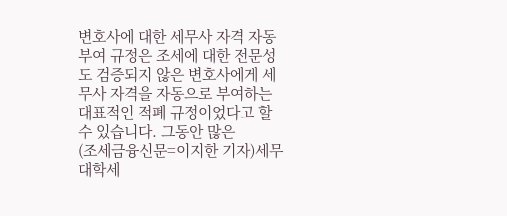변호사에 대한 세무사 자격 자동부여 규정은 조세에 대한 전문성도 검증되지 않은 변호사에게 세무사 자격을 자동으로 부여하는 대표적인 적폐 규정이었다고 할 수 있습니다. 그동안 많은
(조세금융신문=이지한 기자)세무대학세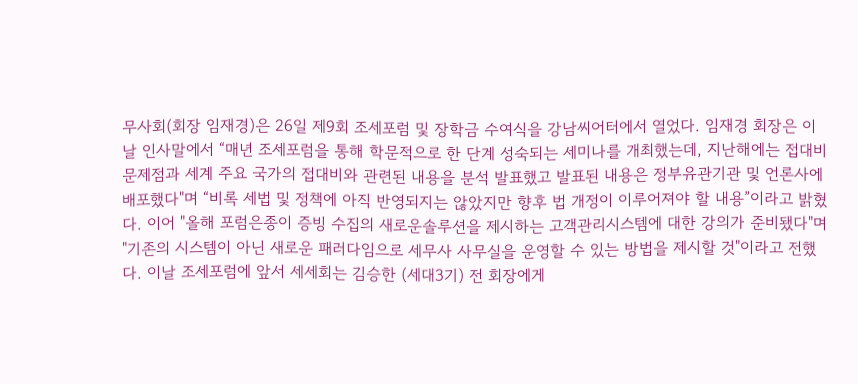무사회(회장 임재경)은 26일 제9회 조세포럼 및 장학금 수여식을 강남씨어터에서 열었다. 임재경 회장은 이날 인사말에서 “매년 조세포럼을 통해 학문적으로 한 단계 성숙되는 세미나를 개최했는데, 지난해에는 접대비 문제점과 세계 주요 국가의 접대비와 관련된 내용을 분석 발표했고 발표된 내용은 정부유관기관 및 언론사에 배포했다"며 “비록 세법 및 정책에 아직 반영되지는 않았지만 향후 법 개정이 이루어져야 할 내용”이라고 밝혔다. 이어 "올해 포럼은종이 증빙 수집의 새로운솔루션을 제시하는 고객관리시스템에 대한 강의가 준비됐다"며 "기존의 시스템이 아닌 새로운 패러다임으로 세무사 사무실을 운영할 수 있는 방법을 제시할 것"이라고 전했다. 이날 조세포럼에 앞서 세세회는 김승한 (세대3기) 전 회장에게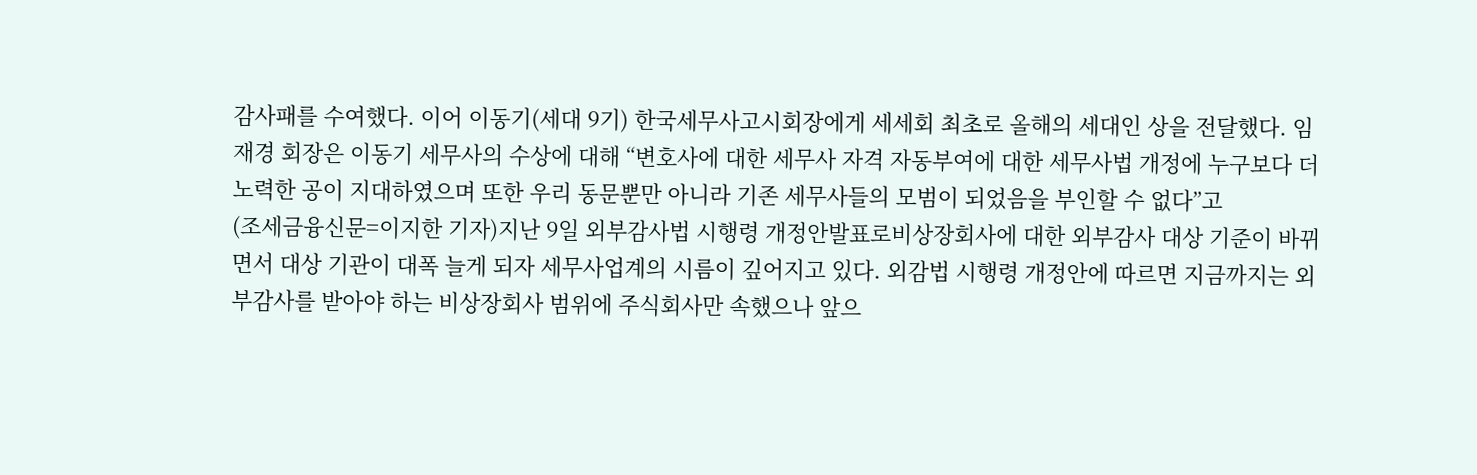감사패를 수여했다. 이어 이동기(세대 9기) 한국세무사고시회장에게 세세회 최초로 올해의 세대인 상을 전달했다. 임재경 회장은 이동기 세무사의 수상에 대해 “변호사에 대한 세무사 자격 자동부여에 대한 세무사법 개정에 누구보다 더 노력한 공이 지대하였으며 또한 우리 동문뿐만 아니라 기존 세무사들의 모범이 되었음을 부인할 수 없다”고
(조세금융신문=이지한 기자)지난 9일 외부감사법 시행령 개정안발표로비상장회사에 대한 외부감사 대상 기준이 바뀌면서 대상 기관이 대폭 늘게 되자 세무사업계의 시름이 깊어지고 있다. 외감법 시행령 개정안에 따르면 지금까지는 외부감사를 받아야 하는 비상장회사 범위에 주식회사만 속했으나 앞으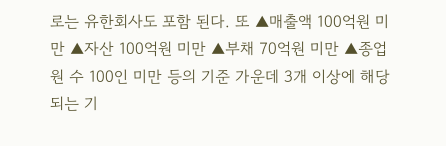로는 유한회사도 포함 된다. 또 ▲매출액 100억원 미만 ▲자산 100억원 미만 ▲부채 70억원 미만 ▲종업원 수 100인 미만 등의 기준 가운데 3개 이상에 해당되는 기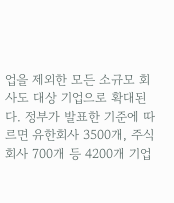업을 제외한 모든 소규모 회사도 대상 기업으로 확대된다. 정부가 발표한 기준에 따르면 유한회사 3500개, 주식회사 700개 등 4200개 기업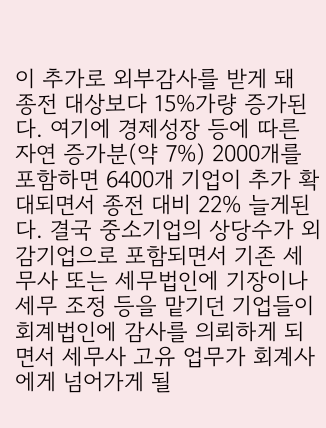이 추가로 외부감사를 받게 돼 종전 대상보다 15%가량 증가된다. 여기에 경제성장 등에 따른 자연 증가분(약 7%) 2000개를 포함하면 6400개 기업이 추가 확대되면서 종전 대비 22% 늘게된다. 결국 중소기업의 상당수가 외감기업으로 포함되면서 기존 세무사 또는 세무법인에 기장이나 세무 조정 등을 맡기던 기업들이 회계법인에 감사를 의뢰하게 되면서 세무사 고유 업무가 회계사에게 넘어가게 될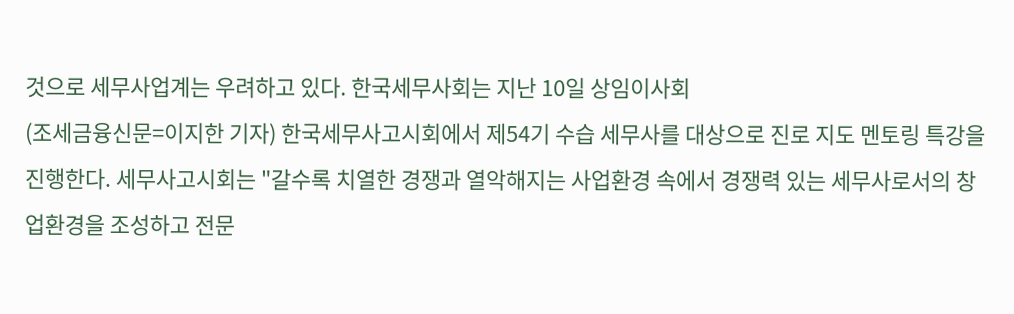것으로 세무사업계는 우려하고 있다. 한국세무사회는 지난 10일 상임이사회
(조세금융신문=이지한 기자) 한국세무사고시회에서 제54기 수습 세무사를 대상으로 진로 지도 멘토링 특강을 진행한다. 세무사고시회는 "갈수록 치열한 경쟁과 열악해지는 사업환경 속에서 경쟁력 있는 세무사로서의 창업환경을 조성하고 전문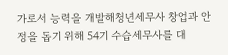가로서 능력을 개발해청년세무사 창업과 안정을 돕기 위해 54기 수습세무사를 대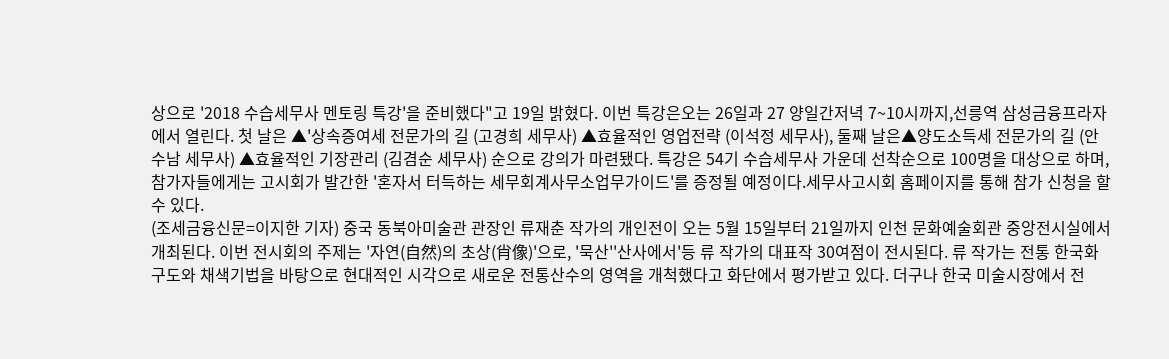상으로 '2018 수습세무사 멘토링 특강'을 준비했다"고 19일 밝혔다. 이번 특강은오는 26일과 27 양일간저녁 7~10시까지,선릉역 삼성금융프라자에서 열린다. 첫 날은 ▲'상속증여세 전문가의 길 (고경희 세무사) ▲효율적인 영업전략 (이석정 세무사), 둘째 날은▲양도소득세 전문가의 길 (안수남 세무사) ▲효율적인 기장관리 (김겸순 세무사) 순으로 강의가 마련됐다. 특강은 54기 수습세무사 가운데 선착순으로 100명을 대상으로 하며, 참가자들에게는 고시회가 발간한 '혼자서 터득하는 세무회계사무소업무가이드'를 증정될 예정이다.세무사고시회 홈페이지를 통해 참가 신청을 할 수 있다.
(조세금융신문=이지한 기자) 중국 동북아미술관 관장인 류재춘 작가의 개인전이 오는 5월 15일부터 21일까지 인천 문화예술회관 중앙전시실에서 개최된다. 이번 전시회의 주제는 '자연(自然)의 초상(肖像)'으로, '묵산''산사에서'등 류 작가의 대표작 30여점이 전시된다. 류 작가는 전통 한국화 구도와 채색기법을 바탕으로 현대적인 시각으로 새로운 전통산수의 영역을 개척했다고 화단에서 평가받고 있다. 더구나 한국 미술시장에서 전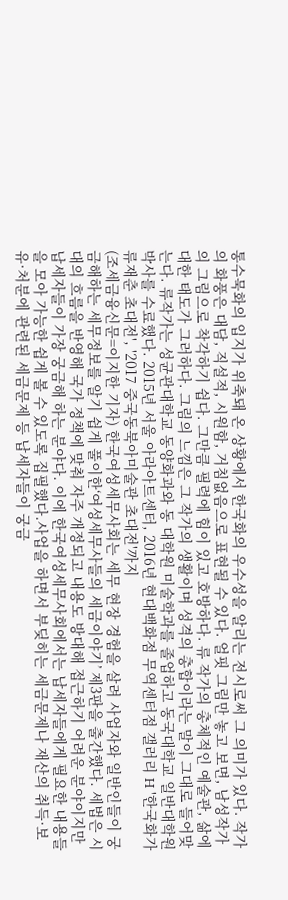통수묵화의 입지가 위축돼 온 상황에서 한국화의 우수성을 알리는 전시로써 그 의미가 있다. 작가의 화풍은 대담, 직설적, 시원함, 거침없음으로 표현될 수 있다. 얼핏 그림만 놓고 보면, 남성작가의 그림으로 착각하기 쉽다. 그만큼 필력에 힘이 있고 호방하다. 류 작가의 총체적인 예술관, 삶에 대한 태도가 그러하다. 그림의 느낌은 그 작가의 생활이며 성격의 총합이라는 말이 그대로 들어맞는다. 류작가는 성균관대학교 동양화과와 동 대학원 미술학과를 졸업하고 동국대학교 일반대학원 박사를 수료했다. 2015년 서울 아라아트센터, 2016년 현대백화점 무역센터점 갤러리 H '한국화가 류재춘 초대전', '2017 중국동북아미술관 초대전'까지
(조세금융신문=이지한 기자) 한국여성세무사회는 세무 현장 경험을 살려 사업자와 일반인들이 궁금해하는 세무정보를 알기 쉽게 풀이한‘여성세무사들의 세금이야기’ 제3판을 출간했다. 세법은 시대의 흐름을 반영해 국가 정책에 맞춰 자주 개정되고 내용도 방대해 접근하기 어려운 분야이지만 납세자들이 가장 궁금해 하는 분야다. 이에 한국여성세무사회에서는 납세자들에게 필요한 내용들을 모아 가능한 쉽게 볼 수 있도록 집필했다.사업을 하면서 부딪히는 세금문제나 재산의 취득·보유·처분에 관련된 세금문제 등 납세자들이 궁금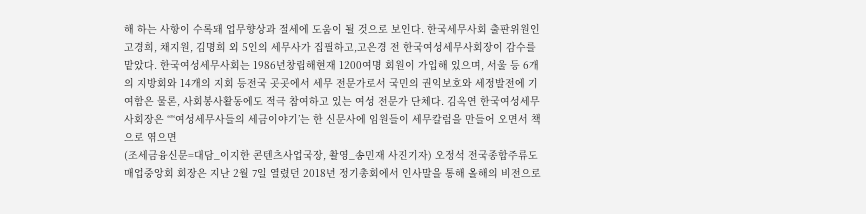해 하는 사항이 수록돼 업무향상과 절세에 도움이 될 것으로 보인다. 한국세무사회 출판위원인 고경희, 채지원, 김명희 외 5인의 세무사가 집필하고,고은경 전 한국여성세무사회장이 감수를 맡았다. 한국여성세무사회는 1986년창립해현재 1200여명 회원이 가입해 있으며, 서울 등 6개의 지방회와 14개의 지회 등전국 곳곳에서 세무 전문가로서 국민의 권익보호와 세정발전에 기여함은 물론, 사회봉사활동에도 적극 참여하고 있는 여성 전문가 단체다. 김옥연 한국여성세무사회장은 “'‘여성세무사들의 세금이야기’는 한 신문사에 임원들이 세무칼럼을 만들어 오면서 책으로 엮으면
(조세금융신문=대담_이지한 콘텐츠사업국장, 촬영_송민재 사진기자) 오정석 전국종합주류도매업중앙회 회장은 지난 2월 7일 열렸던 2018년 정기총회에서 인사말을 통해 올해의 비전으로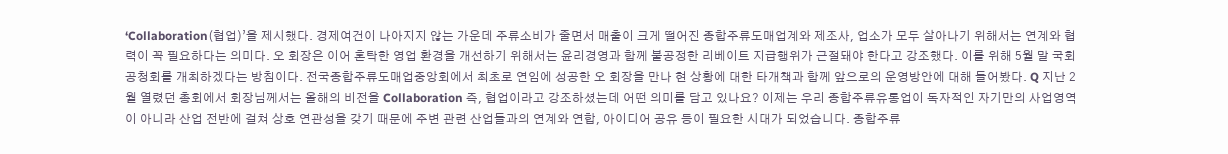‘Collaboration(협업)’을 제시했다. 경제여건이 나아지지 않는 가운데 주류소비가 줄면서 매출이 크게 떨어진 종합주류도매업계와 제조사, 업소가 모두 살아나기 위해서는 연계와 협력이 꼭 필요하다는 의미다. 오 회장은 이어 혼탁한 영업 환경을 개선하기 위해서는 윤리경영과 함께 불공정한 리베이트 지급행위가 근절돼야 한다고 강조했다. 이를 위해 5월 말 국회 공청회를 개최하겠다는 방침이다. 전국종합주류도매업중앙회에서 최초로 연임에 성공한 오 회장을 만나 현 상황에 대한 타개책과 함께 앞으로의 운영방안에 대해 들어봤다. Q 지난 2월 열렸던 총회에서 회장님께서는 올해의 비전을 Collaboration 즉, 협업이라고 강조하셨는데 어떤 의미를 담고 있나요? 이제는 우리 종합주류유통업이 독자적인 자기만의 사업영역이 아니라 산업 전반에 걸쳐 상호 연관성을 갖기 때문에 주변 관련 산업들과의 연계와 연합, 아이디어 공유 등이 필요한 시대가 되었습니다. 종합주류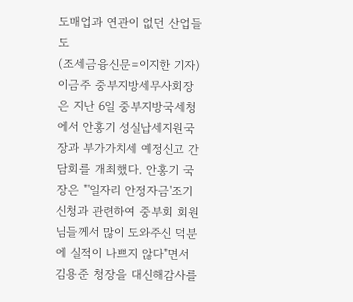도매업과 연관이 없던 산업들도
(조세금융신문=이지한 기자)이금주 중부지방세무사회장은 지난 6일 중부지방국세청에서 안홍기 성실납세지원국장과 부가가치세 예정신고 간담회를 개최했다. 안홍기 국장은 "'일자리 안정자금'조기신청과 관련하여 중부회 회원님들께서 많이 도와주신 덕분에 실적이 나쁘지 않다"면서 김용준 청장을 대신해감사를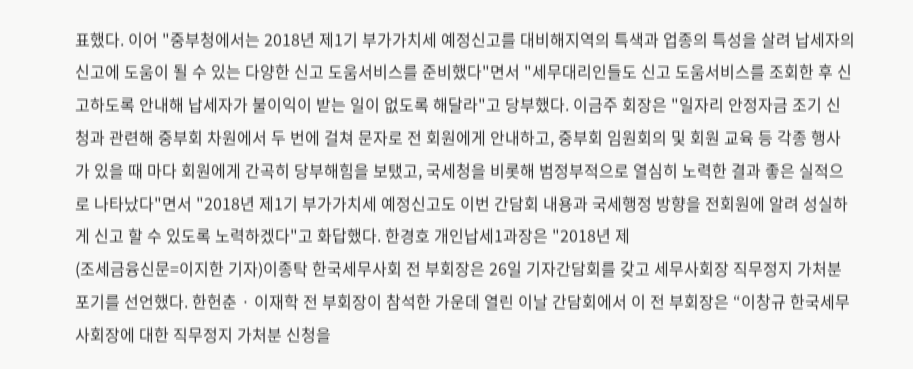표했다. 이어 "중부청에서는 2018년 제1기 부가가치세 예정신고를 대비해지역의 특색과 업종의 특성을 살려 납세자의 신고에 도움이 될 수 있는 다양한 신고 도움서비스를 준비했다"면서 "세무대리인들도 신고 도움서비스를 조회한 후 신고하도록 안내해 납세자가 불이익이 받는 일이 없도록 해달라"고 당부했다. 이금주 회장은 "일자리 안정자금 조기 신청과 관련해 중부회 차원에서 두 번에 걸쳐 문자로 전 회원에게 안내하고, 중부회 임원회의 및 회원 교육 등 각종 행사가 있을 때 마다 회원에게 간곡히 당부해힘을 보탰고, 국세청을 비롯해 범정부적으로 열심히 노력한 결과 좋은 실적으로 나타났다"면서 "2018년 제1기 부가가치세 예정신고도 이번 간담회 내용과 국세행정 방향을 전회원에 알려 성실하게 신고 할 수 있도록 노력하겠다"고 화답했다. 한경호 개인납세1과장은 "2018년 제
(조세금융신문=이지한 기자)이종탁 한국세무사회 전 부회장은 26일 기자간담회를 갖고 세무사회장 직무정지 가처분 포기를 선언했다. 한헌춘 · 이재학 전 부회장이 참석한 가운데 열린 이날 간담회에서 이 전 부회장은 “이창규 한국세무사회장에 대한 직무정지 가처분 신청을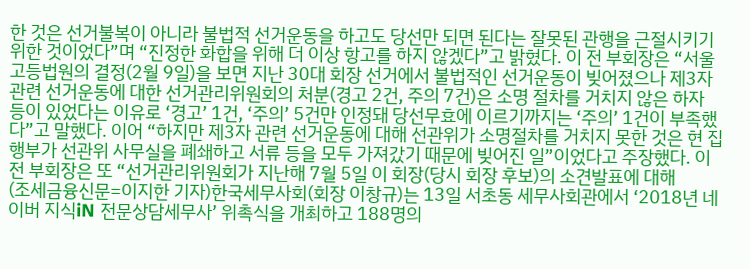한 것은 선거불복이 아니라 불법적 선거운동을 하고도 당선만 되면 된다는 잘못된 관행을 근절시키기 위한 것이었다”며 “진정한 화합을 위해 더 이상 항고를 하지 않겠다”고 밝혔다. 이 전 부회장은 “서울고등법원의 결정(2월 9일)을 보면 지난 30대 회장 선거에서 불법적인 선거운동이 빚어졌으나 제3자 관련 선거운동에 대한 선거관리위원회의 처분(경고 2건, 주의 7건)은 소명 절차를 거치지 않은 하자 등이 있었다는 이유로 ‘경고’ 1건, ‘주의’ 5건만 인정돼 당선무효에 이르기까지는 ‘주의’ 1건이 부족했다”고 말했다. 이어 “하지만 제3자 관련 선거운동에 대해 선관위가 소명절차를 거치지 못한 것은 현 집행부가 선관위 사무실을 폐쇄하고 서류 등을 모두 가져갔기 때문에 빚어진 일”이었다고 주장했다. 이 전 부회장은 또 “선거관리위원회가 지난해 7월 5일 이 회장(당시 회장 후보)의 소견발표에 대해
(조세금융신문=이지한 기자)한국세무사회(회장 이창규)는 13일 서초동 세무사회관에서 ‘2018년 네이버 지식iN 전문상담세무사’ 위촉식을 개최하고 188명의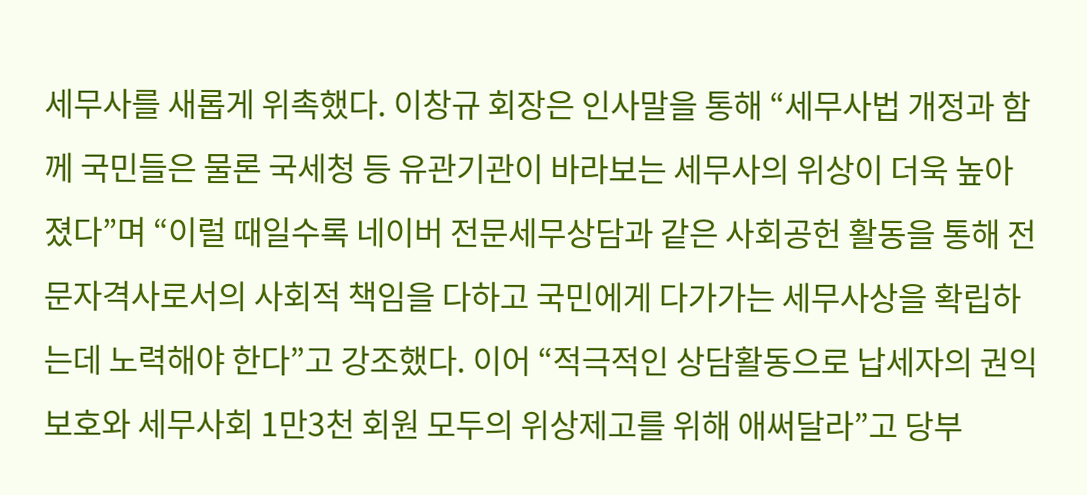세무사를 새롭게 위촉했다. 이창규 회장은 인사말을 통해 “세무사법 개정과 함께 국민들은 물론 국세청 등 유관기관이 바라보는 세무사의 위상이 더욱 높아졌다”며 “이럴 때일수록 네이버 전문세무상담과 같은 사회공헌 활동을 통해 전문자격사로서의 사회적 책임을 다하고 국민에게 다가가는 세무사상을 확립하는데 노력해야 한다”고 강조했다. 이어 “적극적인 상담활동으로 납세자의 권익 보호와 세무사회 1만3천 회원 모두의 위상제고를 위해 애써달라”고 당부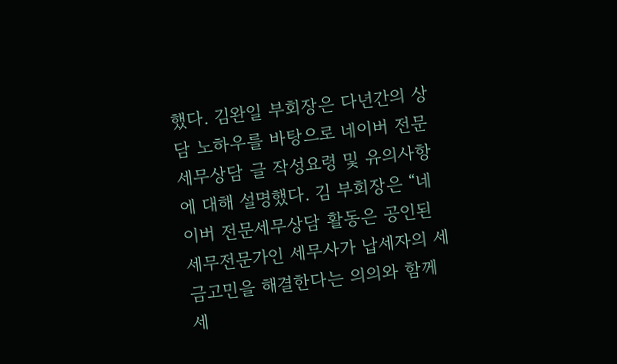했다. 김완일 부회장은 다년간의 상담 노하우를 바탕으로 네이버 전문세무상담 글 작성요령 및 유의사항에 대해 설명했다. 김 부회장은 “네이버 전문세무상담 활동은 공인된 세무전문가인 세무사가 납세자의 세금고민을 해결한다는 의의와 함께 세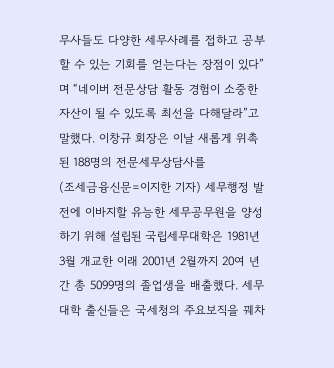무사들도 다양한 세무사례를 접하고 공부 할 수 있는 기회를 얻는다는 장점이 있다”며 “네이버 전문상담 활동 경험이 소중한 자산이 될 수 있도록 최선을 다해달라”고 말했다. 이창규 회장은 이날 새롭게 위촉된 188명의 전문세무상담사를
(조세금융신문=이지한 기자) 세무행정 발전에 이바지할 유능한 세무공무원을 양성하기 위해 설립된 국립세무대학은 1981년 3월 개교한 이래 2001년 2월까지 20여 년간 총 5099명의 졸업생을 배출했다. 세무대학 출신들은 국세청의 주요보직을 꿰차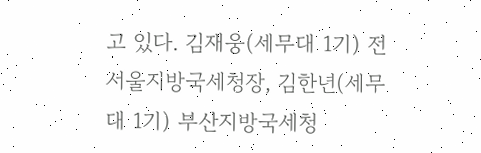고 있다. 김재웅(세무대 1기) 전 서울지방국세청장, 김한년(세무대 1기) 부산지방국세청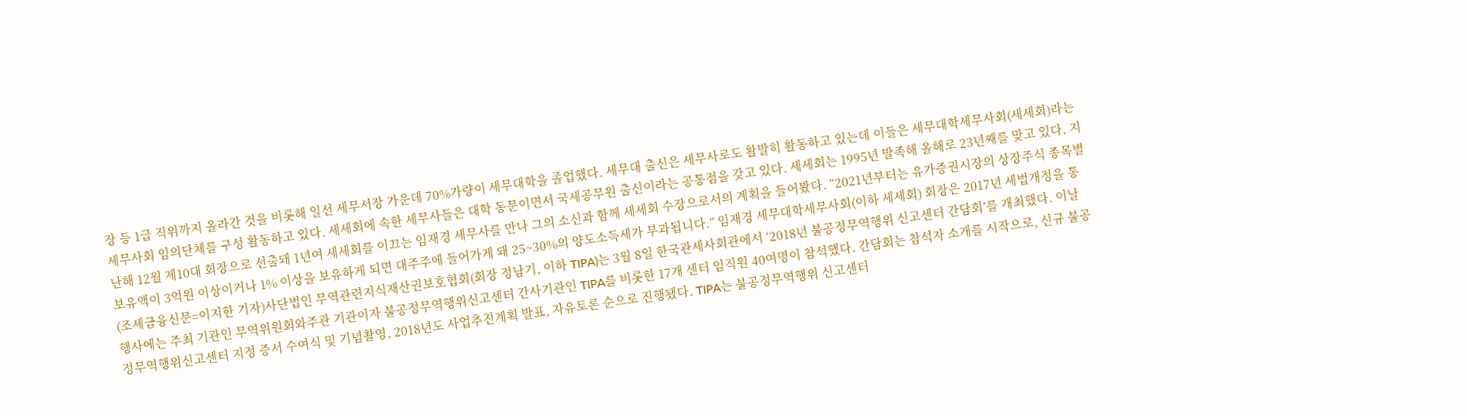장 등 1급 직위까지 올라간 것을 비롯해 일선 세무서장 가운데 70%가량이 세무대학을 졸업했다. 세무대 출신은 세무사로도 활발히 활동하고 있는데 이들은 세무대학세무사회(세세회)라는 세무사회 임의단체를 구성 활동하고 있다. 세세회에 속한 세무사들은 대학 동문이면서 국세공무원 출신이라는 공통점을 갖고 있다. 세세회는 1995년 발족해 올해로 23년째를 맞고 있다. 지난해 12월 제10대 회장으로 선출돼 1년여 세세회를 이끄는 임재경 세무사를 만나 그의 소신과 함께 세세회 수장으로서의 계획을 들어봤다. “2021년부터는 유가증권시장의 상장주식 종목별 보유액이 3억원 이상이거나 1% 이상을 보유하게 되면 대주주에 들어가게 돼 25~30%의 양도소득세가 부과됩니다.” 임재경 세무대학세무사회(이하 세세회) 회장은 2017년 세법개정을 통
(조세금융신문=이지한 기자)사단법인 무역관련지식재산권보호협회(회장 정남기, 이하 TIPA)는 3월 8일 한국관세사회관에서 ‘2018년 불공정무역행위 신고센터 간담회’를 개최했다. 이날 행사에는 주최 기관인 무역위원회와주관 기관이자 불공정무역행위신고센터 간사기관인 TIPA를 비롯한 17개 센터 임직원 40여명이 참석했다. 간담회는 참석자 소개를 시작으로, 신규 불공정무역행위신고센터 지정 증서 수여식 및 기념촬영, 2018년도 사업추진계획 발표, 자유토론 순으로 진행됐다. TIPA는 불공정무역행위 신고센터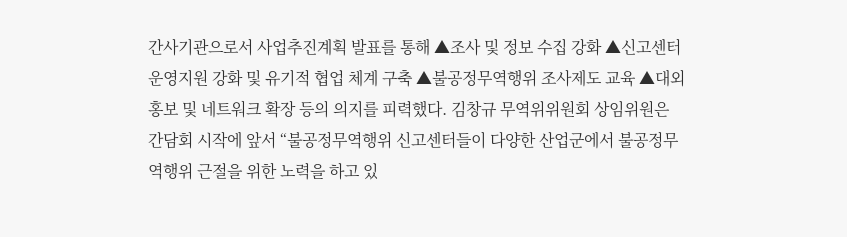간사기관으로서 사업추진계획 발표를 통해 ▲조사 및 정보 수집 강화 ▲신고센터 운영지원 강화 및 유기적 협업 체계 구축 ▲불공정무역행위 조사제도 교육 ▲대외홍보 및 네트워크 확장 등의 의지를 피력했다. 김창규 무역위위원회 상임위원은 간담회 시작에 앞서 “불공정무역행위 신고센터들이 다양한 산업군에서 불공정무역행위 근절을 위한 노력을 하고 있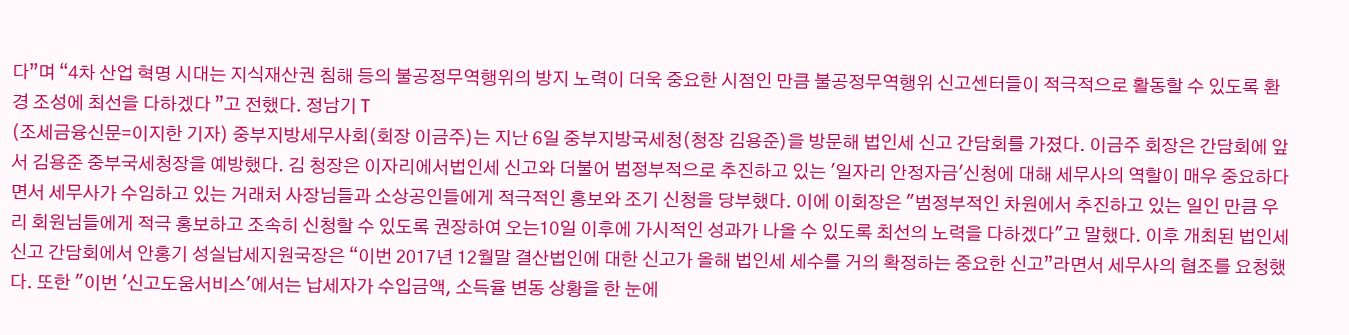다”며 “4차 산업 혁명 시대는 지식재산권 침해 등의 불공정무역행위의 방지 노력이 더욱 중요한 시점인 만큼 불공정무역행위 신고센터들이 적극적으로 활동할 수 있도록 환경 조성에 최선을 다하겠다 ”고 전했다. 정남기 T
(조세금융신문=이지한 기자) 중부지방세무사회(회장 이금주)는 지난 6일 중부지방국세청(청장 김용준)을 방문해 법인세 신고 간담회를 가졌다. 이금주 회장은 간담회에 앞서 김용준 중부국세청장을 예방했다. 김 청장은 이자리에서법인세 신고와 더불어 범정부적으로 추진하고 있는 '일자리 안정자금'신청에 대해 세무사의 역할이 매우 중요하다면서 세무사가 수임하고 있는 거래처 사장님들과 소상공인들에게 적극적인 홍보와 조기 신청을 당부했다. 이에 이회장은 "범정부적인 차원에서 추진하고 있는 일인 만큼 우리 회원님들에게 적극 홍보하고 조속히 신청할 수 있도록 권장하여 오는10일 이후에 가시적인 성과가 나올 수 있도록 최선의 노력을 다하겠다"고 말했다. 이후 개최된 법인세 신고 간담회에서 안홍기 성실납세지원국장은 “이번 2017년 12월말 결산법인에 대한 신고가 올해 법인세 세수를 거의 확정하는 중요한 신고”라면서 세무사의 협조를 요청했다. 또한 "이번 '신고도움서비스'에서는 납세자가 수입금액, 소득율 변동 상황을 한 눈에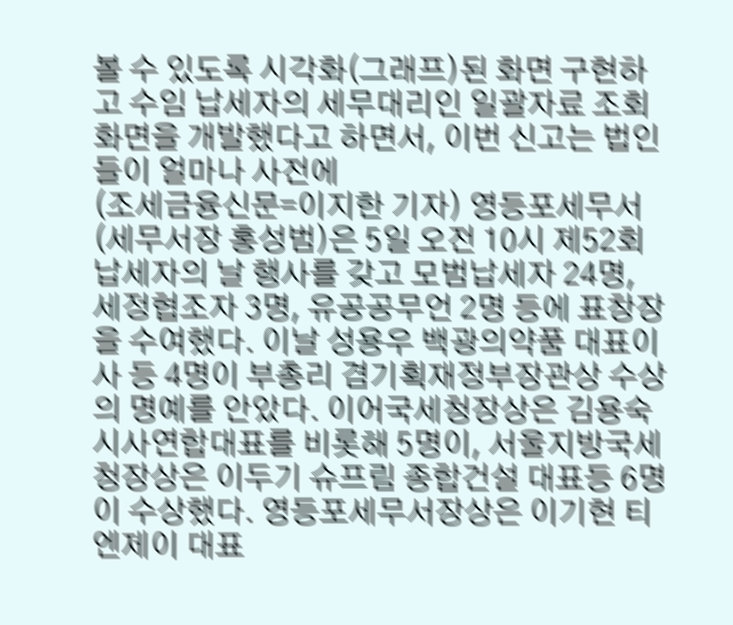볼 수 있도록 시각화(그래프)된 화면 구현하고 수임 납세자의 세무대리인 일괄자료 조회 화면을 개발했다고 하면서, 이번 신고는 법인들이 얼마나 사전에
(조세금융신문=이지한 기자) 영등포세무서(세무서장 홍성범)은 5일 오전 10시 제52회 납세자의 날 행사를 갖고 모범납세자 24명, 세정협조자 3명, 유공공무언 2명 등에 표창장을 수여했다. 이날 성용우 백광의약품 대표이사 등 4명이 부총리 겸기획재정부장관상 수상의 명예를 안았다. 이어국세청장상은 김용숙 시사연합대표를 비롯해 5명이, 서울지방국세청장상은 이두기 슈프림 종합건설 대표등 6명이 수상했다. 영등포세무서장상은 이기현 티엔제이 대표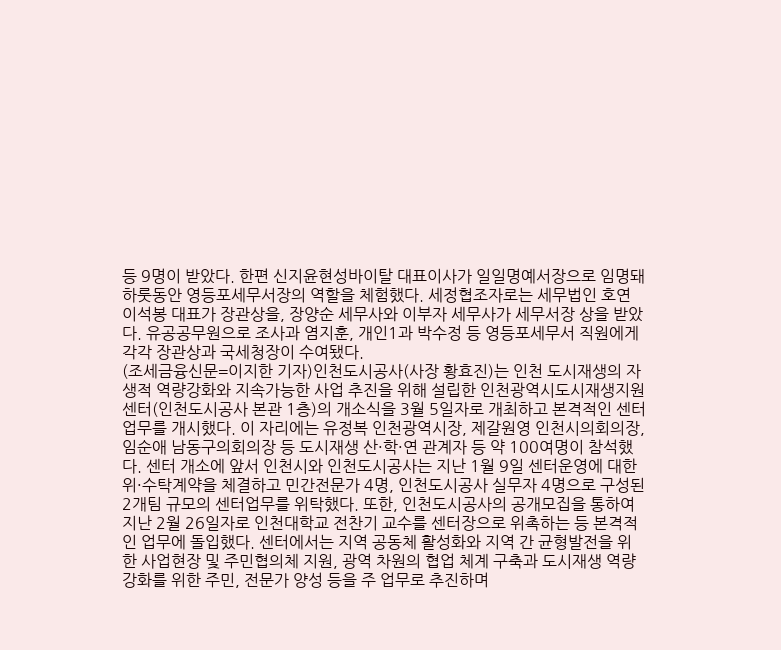등 9명이 받았다. 한편 신지윤현성바이탈 대표이사가 일일명예서장으로 임명돼 하룻동안 영등포세무서장의 역할을 체험했다. 세정협조자로는 세무법인 호연 이석봉 대표가 장관상을, 장양순 세무사와 이부자 세무사가 세무서장 상을 받았다. 유공공무원으로 조사과 염지훈, 개인1과 박수정 등 영등포세무서 직원에게 각각 장관상과 국세청장이 수여됐다.
(조세금융신문=이지한 기자)인천도시공사(사장 황효진)는 인천 도시재생의 자생적 역량강화와 지속가능한 사업 추진을 위해 설립한 인천광역시도시재생지원센터(인천도시공사 본관 1층)의 개소식을 3월 5일자로 개최하고 본격적인 센터 업무를 개시했다. 이 자리에는 유정복 인천광역시장, 제갈원영 인천시의회의장, 임순애 남동구의회의장 등 도시재생 산·학·연 관계자 등 약 100여명이 참석했다. 센터 개소에 앞서 인천시와 인천도시공사는 지난 1월 9일 센터운영에 대한 위·수탁계약을 체결하고 민간전문가 4명, 인천도시공사 실무자 4명으로 구성된 2개팀 규모의 센터업무를 위탁했다. 또한, 인천도시공사의 공개모집을 통하여 지난 2월 26일자로 인천대학교 전찬기 교수를 센터장으로 위촉하는 등 본격적인 업무에 돌입했다. 센터에서는 지역 공동체 활성화와 지역 간 균형발전을 위한 사업현장 및 주민협의체 지원, 광역 차원의 협업 체계 구축과 도시재생 역량강화를 위한 주민, 전문가 양성 등을 주 업무로 추진하며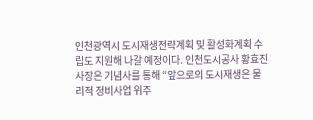인천광역시 도시재생전략계획 및 활성화계획 수립도 지원해 나갈 예정이다. 인천도시공사 황효진 사장은 기념사를 통해 “앞으로의 도시재생은 물리적 정비사업 위주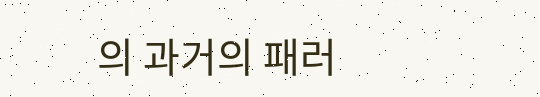의 과거의 패러